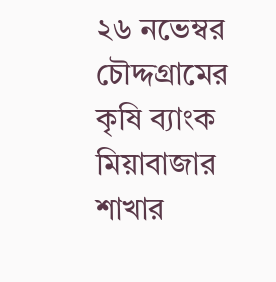২৬ নভেম্বর চৌদ্দগ্রামের কৃষি ব্যাংক মিয়াবাজার শাখার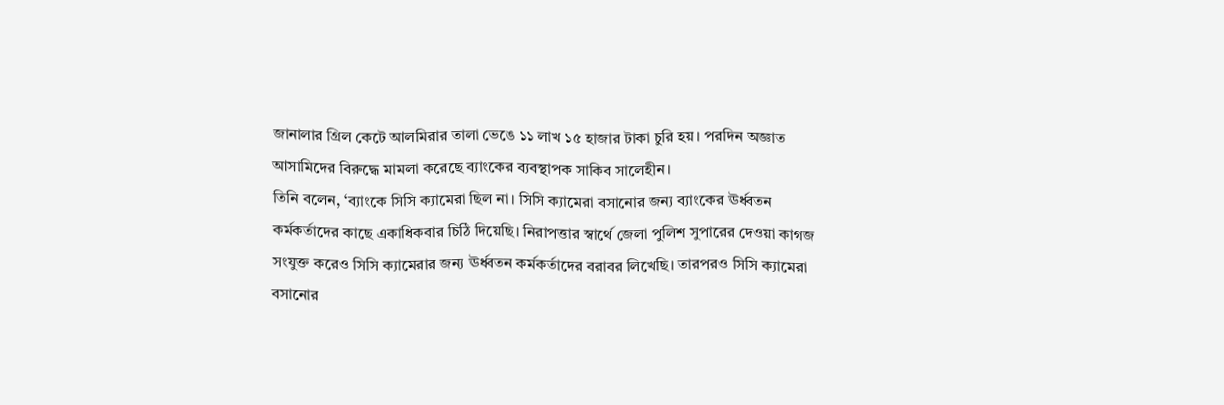জানালার গ্রিল কেটে আলমিরার তালা ভেঙে ১১ লাখ ১৫ হাজার টাকা চুরি হয়। পরদিন অজ্ঞাত আসামিদের বিরুদ্ধে মামলা করেছে ব্যাংকের ব্যবস্থাপক সাকিব সালেহীন।
তিনি বলেন, ‘ব্যাংকে সিসি ক্যামেরা ছিল না। সিসি ক্যামেরা বসানোর জন্য ব্যাংকের ঊর্ধ্বতন কর্মকর্তাদের কাছে একাধিকবার চিঠি দিয়েছি। নিরাপত্তার স্বার্থে জেলা পুলিশ সুপারের দেওয়া কাগজ সংযুক্ত করেও সিসি ক্যামেরার জন্য ঊর্ধ্বতন কর্মকর্তাদের বরাবর লিখেছি। তারপরও সিসি ক্যামেরা বসানোর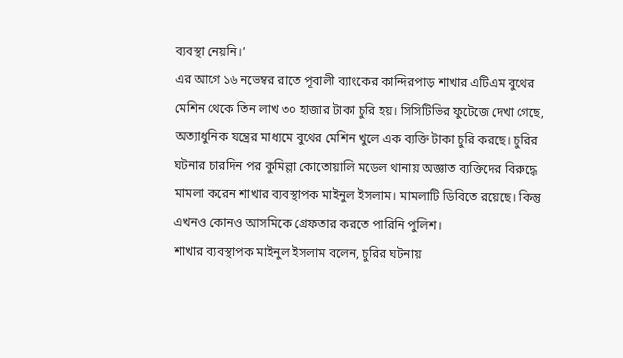ব্যবস্থা নেয়নি।’
এর আগে ১৬ নভেম্বর রাতে পূবালী ব্যাংকের কান্দিরপাড় শাখার এটিএম বুথের মেশিন থেকে তিন লাখ ৩০ হাজার টাকা চুরি হয়। সিসিটিভির ফুটেজে দেখা গেছে, অত্যাধুনিক যন্ত্রের মাধ্যমে বুথের মেশিন খুলে এক ব্যক্তি টাকা চুরি করছে। চুরির ঘটনার চারদিন পর কুমিল্লা কোতোয়ালি মডেল থানায় অজ্ঞাত ব্যক্তিদের বিরুদ্ধে মামলা করেন শাখার ব্যবস্থাপক মাইনুল ইসলাম। মামলাটি ডিবিতে রয়েছে। কিন্তু এখনও কোনও আসমিকে গ্রেফতার করতে পারিনি পুলিশ।
শাখার ব্যবস্থাপক মাইনুল ইসলাম বলেন, চুরির ঘটনায়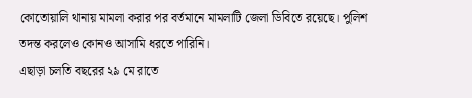কোতোয়ালি থানায় মামলা করার পর বর্তমানে মামলাটি জেলা ডিবিতে রয়েছে। পুলিশ তদন্ত করলেও কোনও আসামি ধরতে পারিনি।
এছাড়া চলতি বছরের ২৯ মে রাতে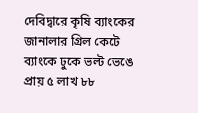দেবিদ্বারে কৃষি ব্যাংকের জানালার গ্রিল কেটে ব্যাংকে ঢুকে ভল্ট ভেঙে প্রায় ৫ লাখ ৮৮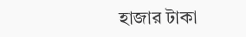হাজার টাকা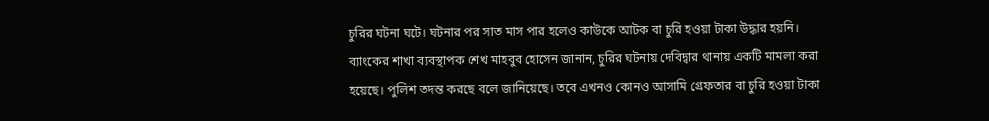চুরির ঘটনা ঘটে। ঘটনার পর সাত মাস পার হলেও কাউকে আটক বা চুরি হওয়া টাকা উদ্ধার হয়নি।
ব্যাংকের শাখা ব্যবস্থাপক শেখ মাহবুব হোসেন জানান, চুরির ঘটনায় দেবিদ্বার থানায় একটি মামলা করা হয়েছে। পুলিশ তদন্ত করছে বলে জানিয়েছে। তবে এখনও কোনও আসামি গ্রেফতার বা চুরি হওয়া টাকা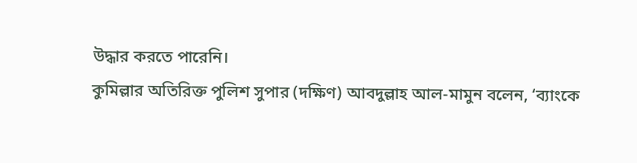উদ্ধার করতে পারেনি।
কুমিল্লার অতিরিক্ত পুলিশ সুপার (দক্ষিণ) আবদুল্লাহ আল-মামুন বলেন, ‘ব্যাংকে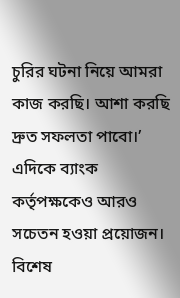চুরির ঘটনা নিয়ে আমরা কাজ করছি। আশা করছি দ্রুত সফলতা পাবো।’ এদিকে ব্যাংক কর্তৃপক্ষকেও আরও সচেতন হওয়া প্রয়োজন। বিশেষ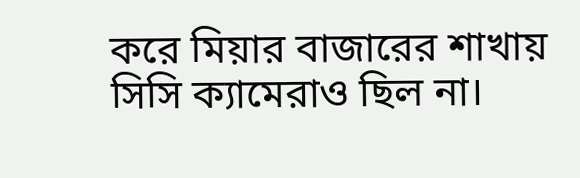করে মিয়ার বাজারের শাখায় সিসি ক্যামেরাও ছিল না।